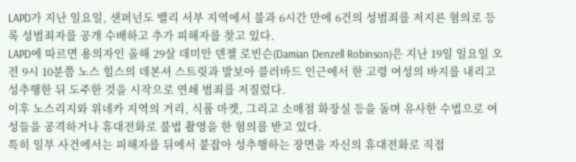LAPD가 지난 일요일, 샌퍼넌도 밸리 서부 지역에서 불과 6시간 만에 6건의 성범죄를 저지른 혐의로 등록 성범죄자를 공개 수배하고 추가 피해자를 찾고 있다.
LAPD에 따르면 용의자인 올해 29살 데미안 덴젤 로빈슨(Damian Denzell Robinson)은 지난 19일 일요일 오전 9시 10분쯤 노스 힐스의 데본셔 스트릿과 발보아 블러바드 인근에서 한 고령 여성의 바지를 내리고 성추행한 뒤 도주한 것을 시작으로 연쇄 범죄를 저질렀다.
이후 노스리지와 위네카 지역의 거리, 식품 마켓, 그리고 소매점 화장실 등을 돌며 유사한 수법으로 여성들을 공격하거나 휴대전화로 불법 촬영을 한 혐의를 받고 있다.
특히 일부 사건에서는 피해자를 뒤에서 붙잡아 성추행하는 장면을 자신의 휴대전화로 직접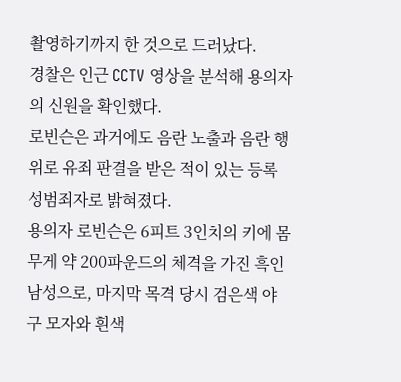촬영하기까지 한 것으로 드러났다.
경찰은 인근 CCTV 영상을 분석해 용의자의 신원을 확인했다.
로빈슨은 과거에도 음란 노출과 음란 행위로 유죄 판결을 받은 적이 있는 등록 성범죄자로 밝혀졌다.
용의자 로빈슨은 6피트 3인치의 키에 몸무게 약 200파운드의 체격을 가진 흑인 남성으로, 마지막 목격 당시 검은색 야구 모자와 흰색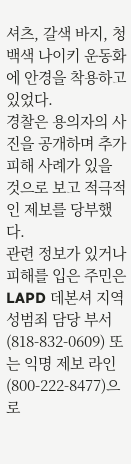셔츠, 갈색 바지, 청백색 나이키 운동화에 안경을 착용하고 있었다.
경찰은 용의자의 사진을 공개하며 추가 피해 사례가 있을 것으로 보고 적극적인 제보를 당부했다.
관련 정보가 있거나 피해를 입은 주민은 LAPD 데본셔 지역 성범죄 담당 부서(818-832-0609) 또는 익명 제보 라인(800-222-8477)으로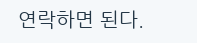연락하면 된다.